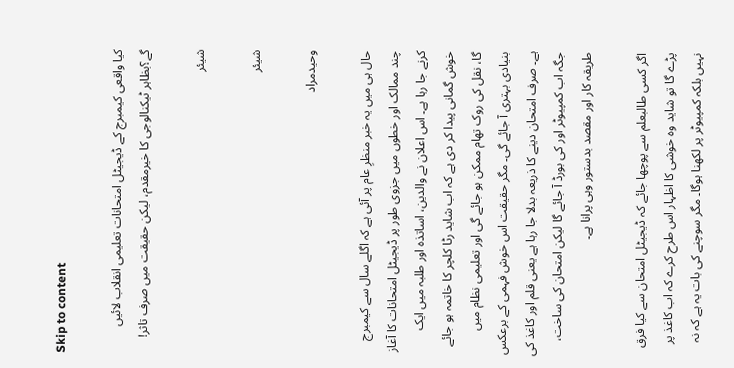Skip to content

کیا واقعی کیمبرج کے ڈیجیٹل امتحانات تعلیمی انقلاب لائیں گے؟بظاہر ٹیکنالوجی کا خیرمقدم، لیکن حقیقت میں صرف تاثر!

شیئر

شیئر

وحیدمراد

حال ہی میں یہ خبر منظرِ عام پر آئی ہے کہ اگلے سال سے کیمبرج چند ممالک اور خطوں میں جزوی طور پر ڈیجیٹل امتحانات کا آغاز کرنے جا رہا ہے۔ اس اعلان نے والدین، اساتذہ اور طلبہ میں ایک خوش گمانی پیدا کر دی ہے کہ اب شاید رٹا کلچر کا خاتمہ ہو جائے گا، نقل کی روک تھام ممکن ہو جائے گی اور تعلیمی نظام میں بنیادی بہتری آ جائے گی۔ مگر حقیقت اس خوش فہمی کے برعکس ہے۔ صرف امتحان دینے کا ذریعہ بدلا جا رہا ہے یعنی قلم اور کاغذ کی جگہ اب کمپیوٹر اور کی بورڈ آ جائے گا لیکن امتحان کی ساخت، طریقہ کار اور مقصد بدستور وہی پرانا ہے۔

اگر کسی طالبعلم سے پوچھا جائے کہ ڈیجیٹل امتحان سے کیا فرق پڑے گا تو شاید وہ خوشی کا اظہار اس طرح کرے کہ اب کاغذ پر نہیں بلکہ کمپیوٹر پر لکھنا ہوگا۔ مگر سوچنے کی بات یہ ہے کہ نہ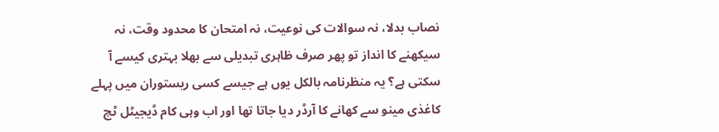نصاب بدلا، نہ سوالات کی نوعیت، نہ امتحان کا محدود وقت، نہ سیکھنے کا انداز تو پھر صرف ظاہری تبدیلی سے بھلا بہتری کیسے آ سکتی ہے؟ یہ منظرنامہ بالکل یوں ہے جیسے کسی ریستوران میں پہلے کاغذی مینو سے کھانے کا آرڈر دیا جاتا تھا اور اب وہی کام ڈیجیٹل ٹچ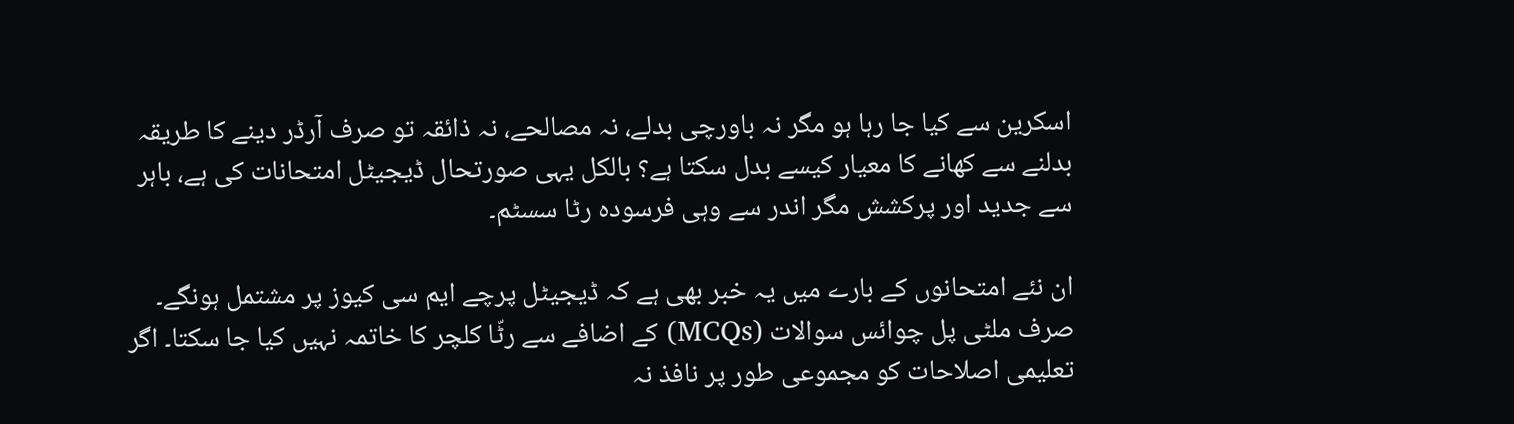اسکرین سے کیا جا رہا ہو مگر نہ باورچی بدلے، نہ مصالحے، نہ ذائقہ تو صرف آرڈر دینے کا طریقہ بدلنے سے کھانے کا معیار کیسے بدل سکتا ہے؟ بالکل یہی صورتحال ڈیجیٹل امتحانات کی ہے، باہر سے جدید اور پرکشش مگر اندر سے وہی فرسودہ رٹا سسٹم۔

ان نئے امتحانوں کے بارے میں یہ خبر بھی ہے کہ ڈیجیٹل پرچے ایم سی کیوز پر مشتمل ہونگے۔ صرف ملٹی پل چوائس سوالات (MCQs) کے اضافے سے رٹّا کلچر کا خاتمہ نہیں کیا جا سکتا۔ اگر تعلیمی اصلاحات کو مجموعی طور پر نافذ نہ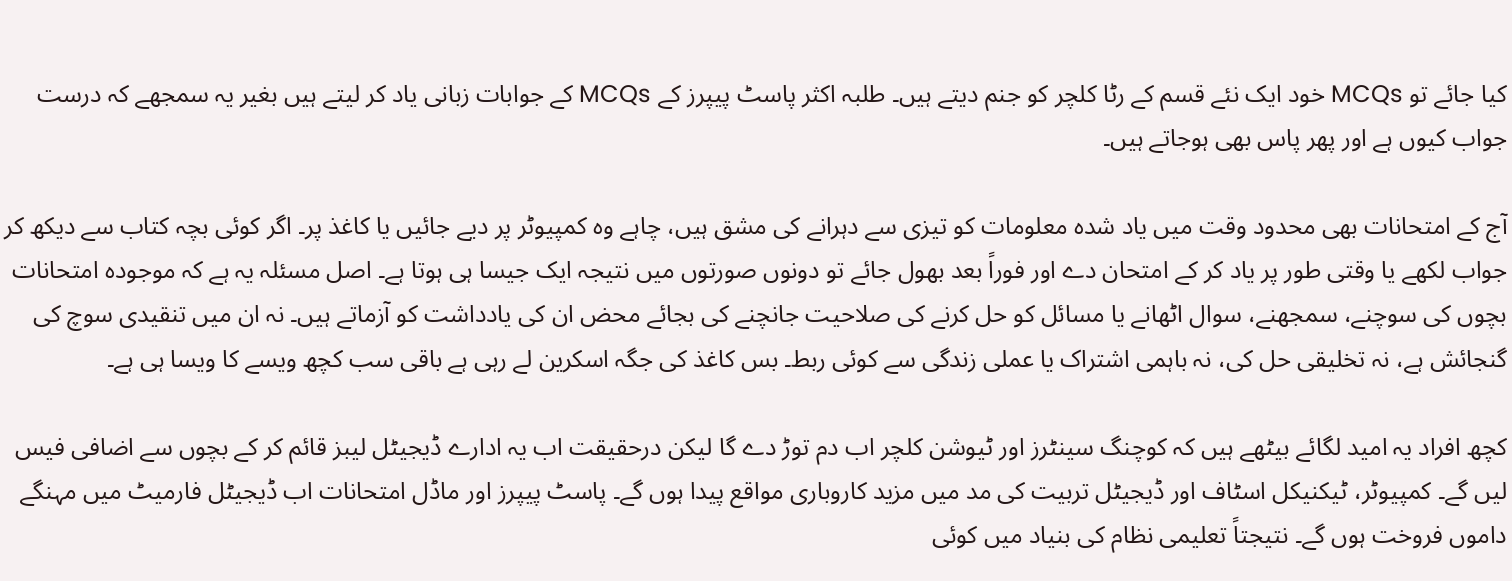کیا جائے تو MCQs خود ایک نئے قسم کے رٹا کلچر کو جنم دیتے ہیں۔ طلبہ اکثر پاسٹ پیپرز کے MCQs کے جوابات زبانی یاد کر لیتے ہیں بغیر یہ سمجھے کہ درست جواب کیوں ہے اور پھر پاس بھی ہوجاتے ہیں۔

آج کے امتحانات بھی محدود وقت میں یاد شدہ معلومات کو تیزی سے دہرانے کی مشق ہیں، چاہے وہ کمپیوٹر پر دیے جائیں یا کاغذ پر۔ اگر کوئی بچہ کتاب سے دیکھ کر جواب لکھے یا وقتی طور پر یاد کر کے امتحان دے اور فوراً بعد بھول جائے تو دونوں صورتوں میں نتیجہ ایک جیسا ہی ہوتا ہے۔ اصل مسئلہ یہ ہے کہ موجودہ امتحانات بچوں کی سوچنے، سمجھنے، سوال اٹھانے یا مسائل کو حل کرنے کی صلاحیت جانچنے کی بجائے محض ان کی یادداشت کو آزماتے ہیں۔ نہ ان میں تنقیدی سوچ کی گنجائش ہے، نہ تخلیقی حل کی، نہ باہمی اشتراک یا عملی زندگی سے کوئی ربط۔ بس کاغذ کی جگہ اسکرین لے رہی ہے باقی سب کچھ ویسے کا ویسا ہی ہے۔

کچھ افراد یہ امید لگائے بیٹھے ہیں کہ کوچنگ سینٹرز اور ٹیوشن کلچر اب دم توڑ دے گا لیکن درحقیقت اب یہ ادارے ڈیجیٹل لیبز قائم کر کے بچوں سے اضافی فیس لیں گے۔ کمپیوٹر، ٹیکنیکل اسٹاف اور ڈیجیٹل تربیت کی مد میں مزید کاروباری مواقع پیدا ہوں گے۔ پاسٹ پیپرز اور ماڈل امتحانات اب ڈیجیٹل فارمیٹ میں مہنگے داموں فروخت ہوں گے۔ نتیجتاً تعلیمی نظام کی بنیاد میں کوئی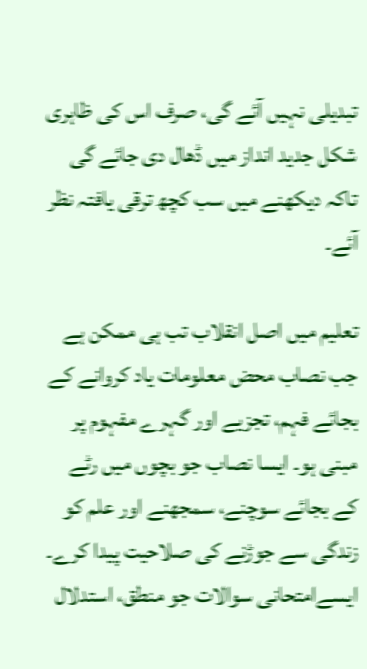تبدیلی نہیں آئے گی، صرف اس کی ظاہری شکل جدید انداز میں ڈھال دی جائے گی تاکہ دیکھنے میں سب کچھ ترقی یافتہ نظر آئے۔

تعلیم میں اصل انقلاب تب ہی ممکن ہے جب نصاب محض معلومات یاد کروانے کے بجائے فہم، تجزیے اور گہرے مفہوم پر مبنی ہو۔ ایسا نصاب جو بچوں میں رٹے کے بجائے سوچنے، سمجھنے اور علم کو زندگی سے جوڑنے کی صلاحیت پیدا کرے۔ ایسےامتحانی سوالات جو منطق، استدلال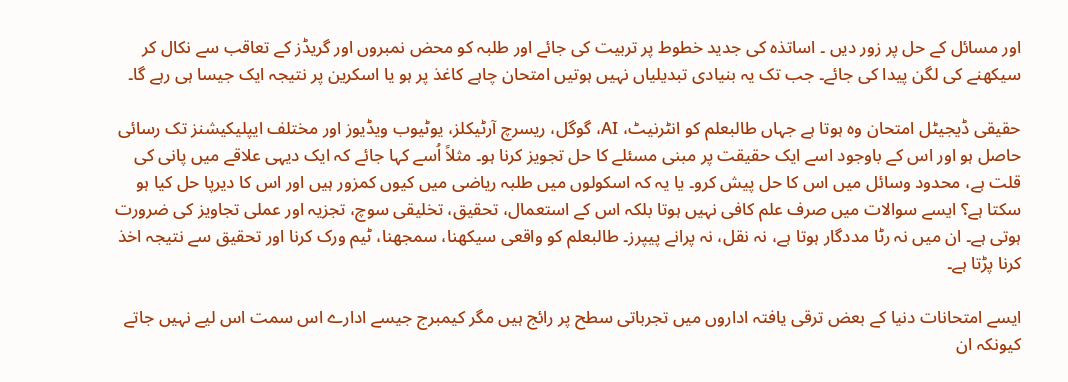اور مسائل کے حل پر زور دیں ۔ اساتذہ کی جدید خطوط پر تربیت کی جائے اور طلبہ کو محض نمبروں اور گریڈز کے تعاقب سے نکال کر سیکھنے کی لگن پیدا کی جائے۔ جب تک یہ بنیادی تبدیلیاں نہیں ہوتیں امتحان چاہے کاغذ پر ہو یا اسکرین پر نتیجہ ایک جیسا ہی رہے گا۔

حقیقی ڈیجیٹل امتحان وہ ہوتا ہے جہاں طالبعلم کو انٹرنیٹ، AI، گوگل، ریسرچ آرٹیکلز، یوٹیوب ویڈیوز اور مختلف ایپلیکیشنز تک رسائی حاصل ہو اور اس کے باوجود اسے ایک حقیقت پر مبنی مسئلے کا حل تجویز کرنا ہو۔ مثلاً اُسے کہا جائے کہ ایک دیہی علاقے میں پانی کی قلت ہے، محدود وسائل میں اس کا حل پیش کرو۔ یا یہ کہ اسکولوں میں طلبہ ریاضی میں کیوں کمزور ہیں اور اس کا دیرپا حل کیا ہو سکتا ہے؟ ایسے سوالات میں صرف علم کافی نہیں ہوتا بلکہ اس کے استعمال، تحقیق، تخلیقی سوچ، تجزیہ اور عملی تجاویز کی ضرورت ہوتی ہے۔ ان میں نہ رٹا مددگار ہوتا ہے، نہ نقل، نہ پرانے پیپرز۔ طالبعلم کو واقعی سیکھنا، سمجھنا، ٹیم ورک کرنا اور تحقیق سے نتیجہ اخذ کرنا پڑتا ہے۔

ایسے امتحانات دنیا کے بعض ترقی یافتہ اداروں میں تجرباتی سطح پر رائج ہیں مگر کیمبرج جیسے ادارے اس سمت اس لیے نہیں جاتے کیونکہ ان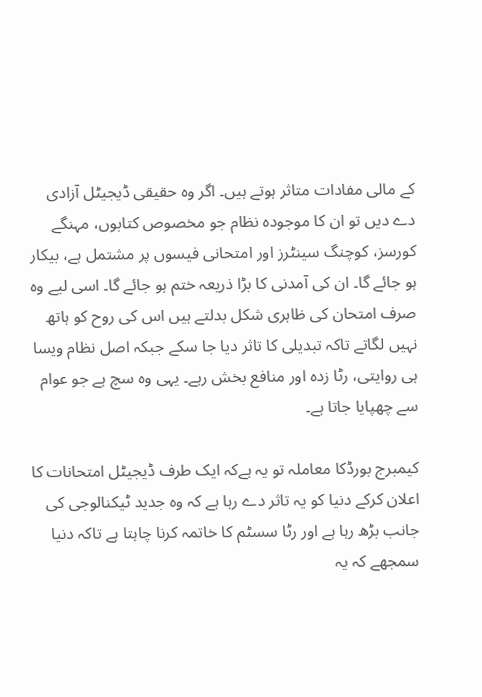کے مالی مفادات متاثر ہوتے ہیں۔ اگر وہ حقیقی ڈیجیٹل آزادی دے دیں تو ان کا موجودہ نظام جو مخصوص کتابوں، مہنگے کورسز، کوچنگ سینٹرز اور امتحانی فیسوں پر مشتمل ہے، بیکار ہو جائے گا۔ ان کی آمدنی کا بڑا ذریعہ ختم ہو جائے گا۔ اسی لیے وہ صرف امتحان کی ظاہری شکل بدلتے ہیں اس کی روح کو ہاتھ نہیں لگاتے تاکہ تبدیلی کا تاثر دیا جا سکے جبکہ اصل نظام ویسا ہی روایتی، رٹا زدہ اور منافع بخش رہے۔ یہی وہ سچ ہے جو عوام سے چھپایا جاتا ہے۔

کیمبرج بورڈکا معاملہ تو یہ ہےکہ ایک طرف ڈیجیٹل امتحانات کا اعلان کرکے دنیا کو یہ تاثر دے رہا ہے کہ وہ جدید ٹیکنالوجی کی جانب بڑھ رہا ہے اور رٹا سسٹم کا خاتمہ کرنا چاہتا ہے تاکہ دنیا سمجھے کہ یہ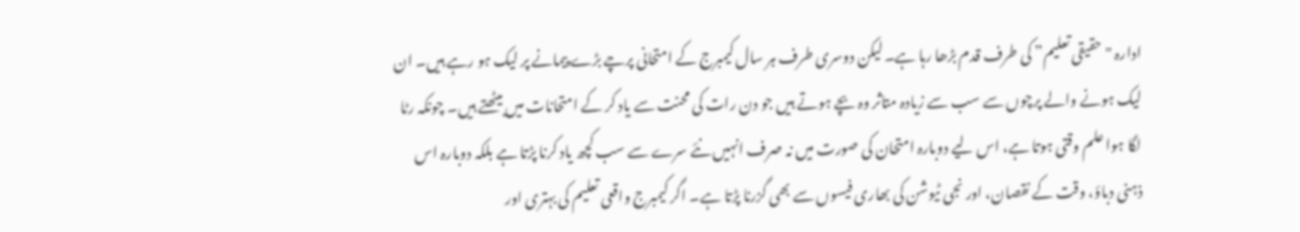ادارہ "حقیقی تعلیم” کی طرف قدم بڑھا رہا ہے۔ لیکن دوسری طرف ہر سال کیمبرج کے امتحانی پرچے بڑے پیمانے پر لیک ہو رہے ہیں۔ ان لیک ہونے والے پرچوں سے سب سے زیادہ متاثر وہ بچے ہوتے ہیں جو دن رات کی محنت سے یاد کر کے امتحانات میں بیٹھتے ہیں۔ چونکہ رٹا لگا ہوا علم وقتی ہوتا ہے، اس لیے دوبارہ امتحان کی صورت میں نہ صرف انہیں نئے سرے سے سب کچھ یاد کرنا پڑتا ہے بلکہ دوبارہ اس ذہنی دباؤ، وقت کے نقصان، اور نجی ٹیوشن کی بھاری فیسوں سے بھی گزرنا پڑتا ہے۔ اگر کیمبرج واقعی تعلیم کی بہتری اور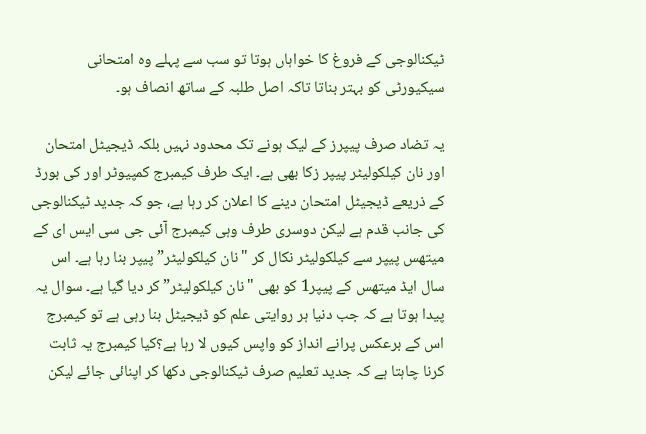ٹیکنالوجی کے فروغ کا خواہاں ہوتا تو سب سے پہلے وہ امتحانی سیکیورٹی کو بہتر بناتا تاکہ اصل طلبہ کے ساتھ انصاف ہو۔

یہ تضاد صرف پیپرز کے لیک ہونے تک محدود نہیں بلکہ ڈیجیٹل امتحان اور نان کیلکولیٹر پیپر زکا بھی ہے۔ ایک طرف کیمبرج کمپیوٹر اور کی بورڈ کے ذریعے ڈیجیٹل امتحان دینے کا اعلان کر رہا ہے، جو کہ جدید ٹیکنالوجی کی جانب قدم ہے لیکن دوسری طرف وہی کیمبرج آئی جی سی ایس ای کے میتھس پیپر سے کیلکولیٹر نکال کر "نان کیلکولیٹر” پیپر بنا رہا ہے۔ اس سال ایڈ میتھس کے پیپر1 کو بھی "نان کیلکولیٹر” کر دیا گیا ہے۔ سوال یہ پیدا ہوتا ہے کہ جب دنیا ہر روایتی علم کو ڈیجیٹل بنا رہی ہے تو کیمبرج اس کے برعکس پرانے انداز کو واپس کیوں لا رہا ہے؟کیا کیمبرج یہ ثابت کرنا چاہتا ہے کہ جدید تعلیم صرف ٹیکنالوجی دکھا کر اپنائی جائے لیکن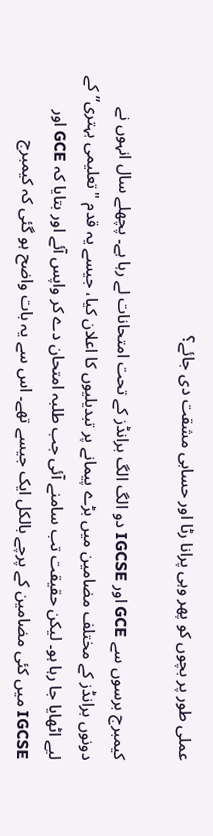عملی طور پر بچوں کو پھر وہی پرانا رٹا اور حسابی مشقت دی جائے؟

کیمبرج برسوں سے GCE اور IGCSE دو الگ الگ برانڈز کے تحت امتحانات لے رہا ہے۔ پچھلے سال انہوں نے دونوں برانڈز کے مختلف مضامین میں بڑے پیمانے پر تبدیلیوں کا اعلان کیا، جیسے یہ قدم "تعلیمی بہتری” کے لیے اٹھایا جا رہا ہو۔ لیکن حقیقت تب سامنے آئی جب طلبہ امتحان دے کر واپس آئے اور بتایا کہ GCE اور IGCSE میں کئی مضامین کے پرچے بالکل ایک جیسے تھے۔ اس سے یہ بات واضح ہو گئی کہ کیمبرج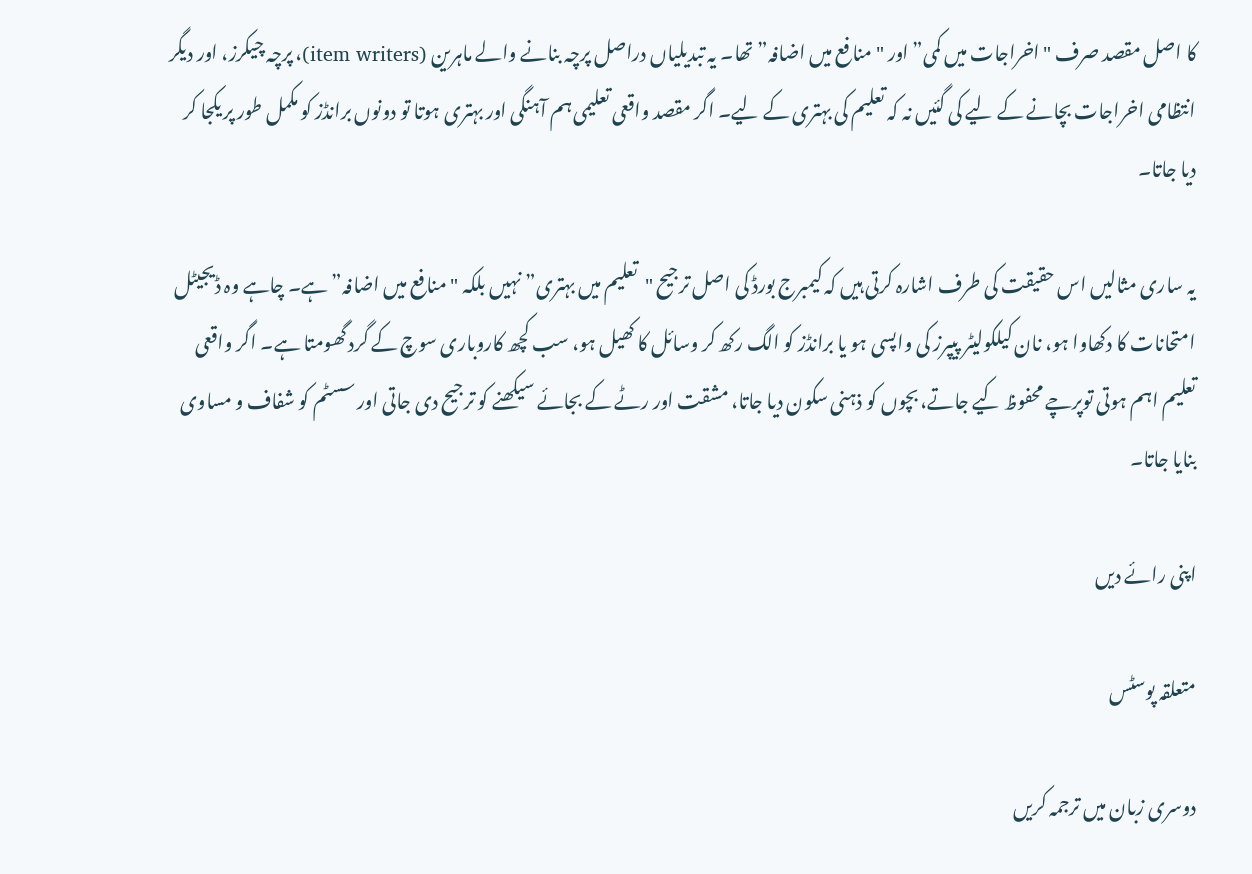کا اصل مقصد صرف "اخراجات میں کمی” اور "منافع میں اضافہ” تھا۔ یہ تبدیلیاں دراصل پرچہ بنانے والے ماہرین (item writers)، پرچہ چیکرز، اور دیگر انتظامی اخراجات بچانے کے لیے کی گئیں نہ کہ تعلیم کی بہتری کے لیے۔ اگر مقصد واقعی تعلیمی ہم آہنگی اور بہتری ہوتا تو دونوں برانڈز کو مکمل طور پر یکجا کر دیا جاتا۔

یہ ساری مثالیں اس حقیقت کی طرف اشارہ کرتی ہیں کہ کیمبرج بورڈ کی اصل ترجیح "تعلیم میں بہتری” نہیں بلکہ "منافع میں اضافہ” ہے۔ چاہے وہ ڈیجیٹل امتحانات کا دکھاوا ہو، نان کیلکولیٹر پیپرز کی واپسی ہو یا برانڈز کو الگ رکھ کر وسائل کا کھیل ہو، سب کچھ کاروباری سوچ کے گرد گھومتا ہے۔ اگر واقعی تعلیم اہم ہوتی توپرچے محفوظ کیے جاتے، بچوں کو ذہنی سکون دیا جاتا، مشقت اور رٹے کے بجائے سیکھنے کو ترجیح دی جاتی اور سسٹم کو شفاف و مساوی بنایا جاتا۔

اپنی رائے دیں

متعلقہ پوسٹس

دوسری زبان میں ترجمہ کریں